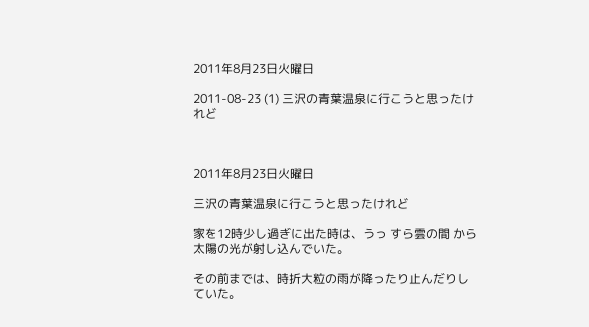2011年8月23日火曜日

2011-08-23 (1) 三沢の青葉温泉に行こうと思ったけれど



2011年8月23日火曜日

三沢の青葉温泉に行こうと思ったけれど

家を12時少し過ぎに出た時は、うっ すら雲の間 から太陽の光が射し込んでいた。

その前までは、時折大粒の雨が降ったり止んだりしていた。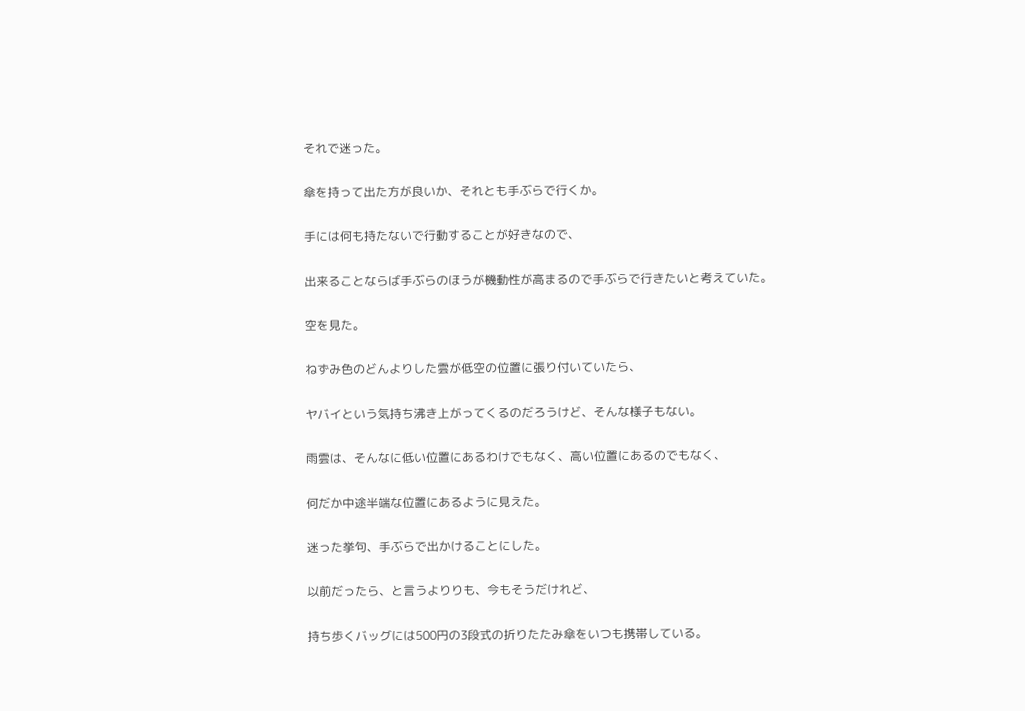それで迷った。

傘を持って出た方が良いか、それとも手ぶらで行くか。

手には何も持たないで行動することが好きなので、

出来ることならば手ぶらのほうが機動性が高まるので手ぶらで行きたいと考えていた。

空を見た。

ねずみ色のどんよりした雲が低空の位置に張り付いていたら、

ヤバイという気持ち沸き上がってくるのだろうけど、そんな様子もない。

雨雲は、そんなに低い位置にあるわけでもなく、高い位置にあるのでもなく、

何だか中途半端な位置にあるように見えた。

迷った挙句、手ぶらで出かけることにした。

以前だったら、と言うよりりも、今もそうだけれど、

持ち歩くバッグには500円の3段式の折りたたみ傘をいつも携帯している。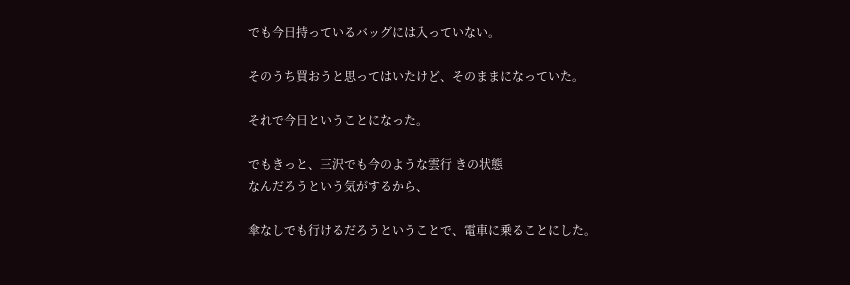でも今日持っているバッグには入っていない。

そのうち買おうと思ってはいたけど、そのままになっていた。

それで今日ということになった。

でもきっと、三沢でも今のような雲行 きの状態
なんだろうという気がするから、

傘なしでも行けるだろうということで、電車に乗ることにした。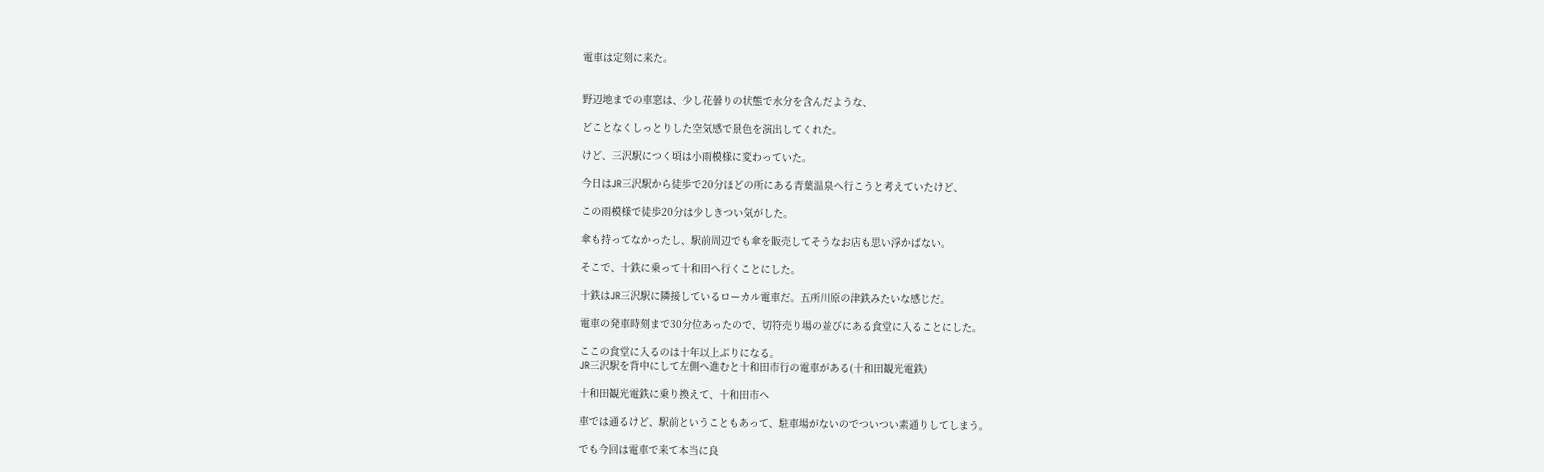電車は定刻に来た。


野辺地までの車窓は、少し花曇りの状態で水分を含んだような、

どことなくしっとりした空気感で景色を演出してくれた。

けど、三沢駅につく頃は小雨模様に変わっていた。

今日はJR三沢駅から徒歩で20分ほどの所にある青葉温泉へ行こうと考えていたけど、

この雨模様で徒歩20分は少しきつい気がした。

傘も持ってなかったし、駅前周辺でも傘を販売してそうなお店も思い浮かばない。

そこで、十鉄に乗って十和田へ行くことにした。

十鉄はJR三沢駅に隣接しているローカル電車だ。五所川原の津鉄みたいな感じだ。

電車の発車時刻まで30分位あったので、切符売り場の並びにある食堂に入ることにした。

ここの食堂に入るのは十年以上ぶりになる。
JR三沢駅を背中にして左側へ進むと十和田市行の電車がある(十和田観光電鉄)

十和田観光電鉄に乗り換えて、十和田市へ

車では通るけど、駅前ということもあって、駐車場がないのでついつい素通りしてしまう。

でも今回は電車で来て本当に良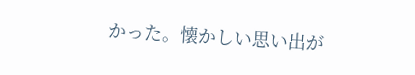かった。懐かしい思い出が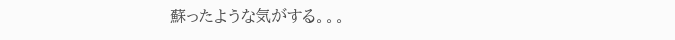蘇ったような気がする。。。